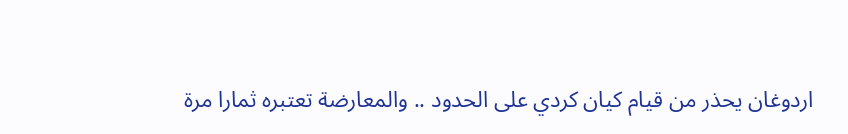اردوغان يحذر من قيام كيان كردي على الحدود .. والمعارضة تعتبره ثمارا مرة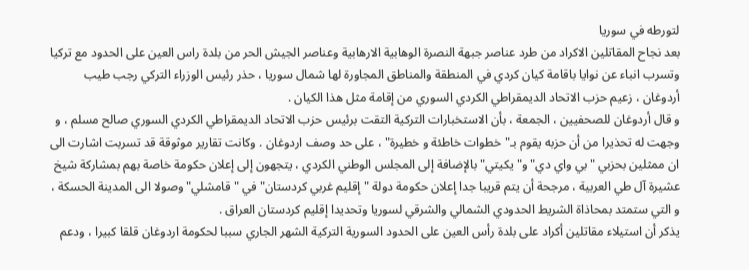لتورطه في سوريا
بعد نجاح المقاتلين الاكراد من طرد عناصر جبهة النصرة الوهابية الارهابية وعناصر الجيش الحر من بلدة راس العين على الحدود مع تركيا وتسرب انباء عن نوايا باقامة كيان كردي في المنطقة والمناطق المجاورة لها شمال سوريا ، حذر رئيس الوزراء التركي رجب طيب أردوغان ، زعيم حزب الاتحاد الديمقراطي الكردي السوري من إقامة مثل هذا الكيان .
و قال أردوغان للصحفيين ، الجمعة ، بأن الاستخبارات التركية التقت برئيس حزب الاتحاد الديمقراطي الكردي السوري صالح مسلم ، و وجهت له تحذيرا من أن حزبه يقوم بـ"خطوات خاطئة و خطيرة" ، على حد وصف اردوغان . وكانت تقارير موثوقة قد تسربت اشارت الى ان ممثلين بحزبي "بي واي دي" و"يكيتي" بالإضافة إلى المجلس الوطني الكردي ، يتجهون إلى إعلان حكومة خاصة بهم بمشاركة شيخ عشيرة آل طي العربية ، مرجحة أن يتم قريبا جدا إعلان حكومة دولة "إقليم غربي كردستان" في "قامشلي" وصولا الى المدينة الحسكة ، و التي ستمتد بمحاذاة الشريط الحدودي الشمالي والشرقي لسوريا وتحديدا إقليم كردستان العراق .
يذكر أن استيلاء مقاتلين أكراد على بلدة رأس العين على الحدود السورية التركية الشهر الجاري سببا لحكومة اردوغان قلقا كبيرا ، ودعم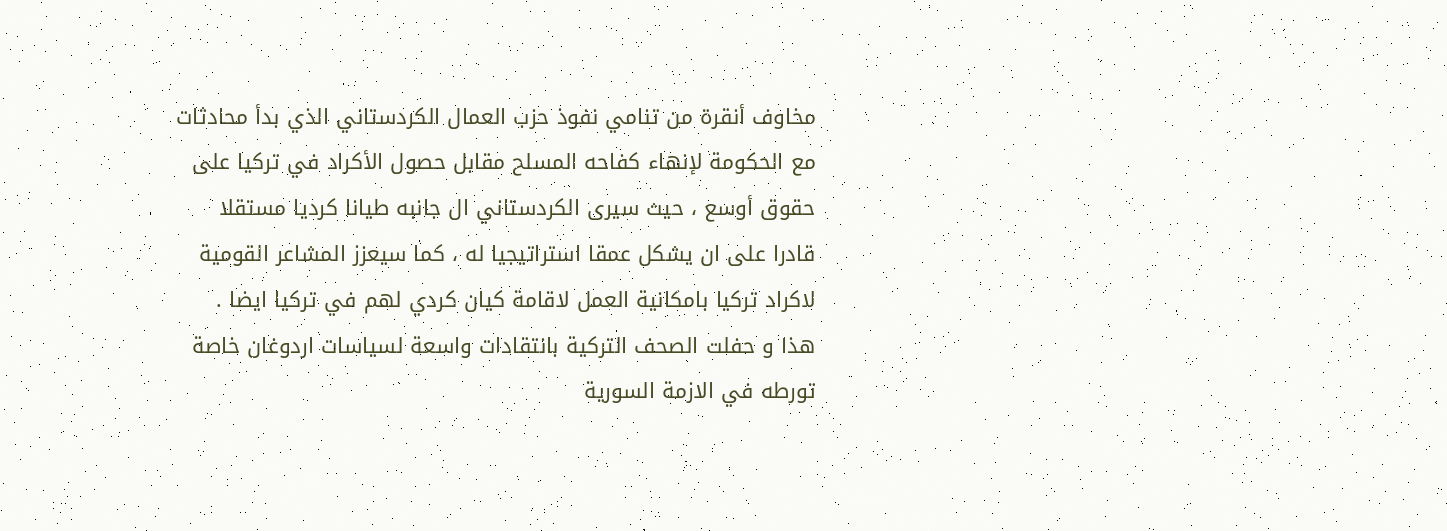مخاوف أنقرة من تنامي نفوذ حزب العمال الكردستاني الذي بدأ محادثات مع الحكومة لإنهاء كفاحه المسلح مقابل حصول الأكراد في تركيا على حقوق أوسع ، حيث سيرى الكردستاني ال جانبه طيانا كرديا مستقلا قادرا على ان يشكل عمقا استراتيجيا له ، كما سيعزز المشاعر القومية لاكراد تركيا بامكانية العمل لاقامة كيان كردي لهم في تركيا ايضا .
هذا و حفلت الصحف التركية بانتقادات واسعة لسياسات اردوغان خاصة تورطه في الازمة السورية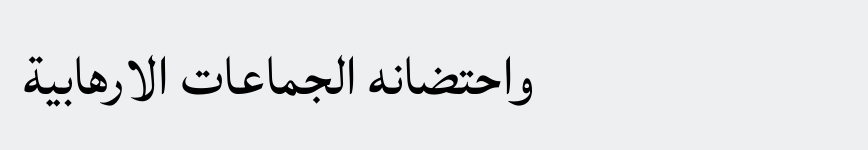واحتضانه الجماعات الارهابية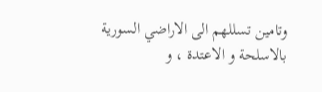وتامين تسللهم الى الاراضي السورية بالاسلحة و الاعتدة ، و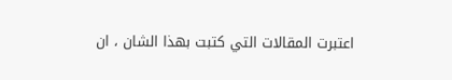اعتبرت المقالات التي كتبت بهذا الشان ، ان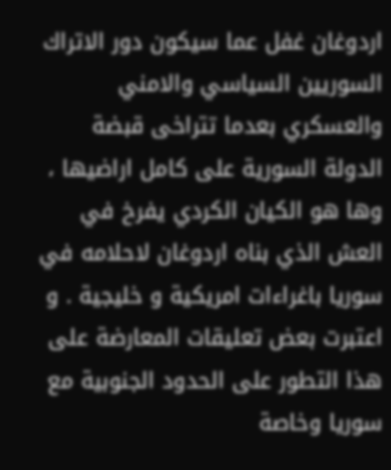اردوغان غفل عما سيكون دور الاتراك السوريين السياسي والامني والعسكري بعدما تتراخى قبضة الدولة السورية على كامل اراضيها ، وها هو الكيان الكردي يفرخ في العش الذي بناه اردوغان لاحلامه في سوريا باغراءات امريكية و خليجية . و اعتبرت بعض تعليقات المعارضة على هذا التطور على الحدود الجنوبية مع سوريا وخاصة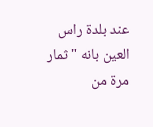عند بلدة راس العين بانه " ثمار مرة من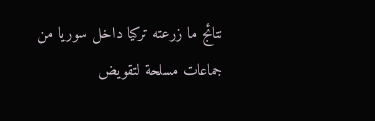نتائج ما زرعته تركيا داخل سوريا من جماعات مسلحة لتقويض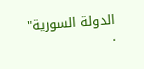الدولة السورية" .